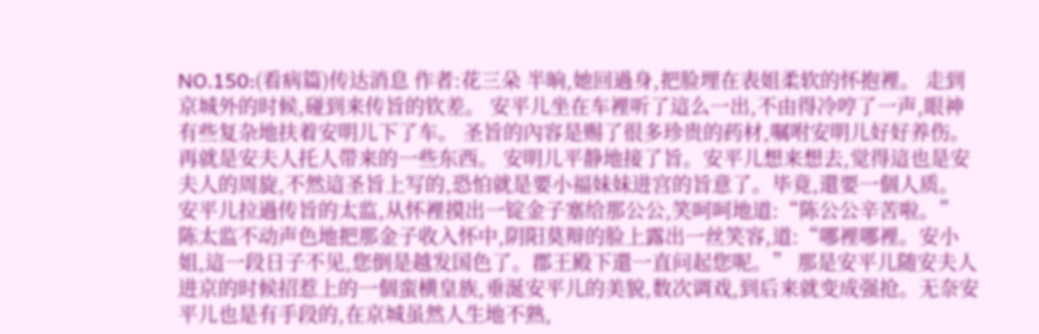NO.150:(看病篇)传达消息 作者:花三朵 半晌,她回過身,把脸埋在表姐柔软的怀抱裡。 走到京城外的时候,碰到来传旨的钦差。 安平儿坐在车裡听了這么一出,不由得冷哼了一声,眼神有些复杂地扶着安明儿下了车。 圣旨的內容是赐了很多珍贵的药材,嘱咐安明儿好好养伤。再就是安夫人托人带来的一些东西。 安明儿平静地接了旨。安平儿想来想去,觉得這也是安夫人的周旋,不然這圣旨上写的,恐怕就是要小福妹妹进宫的旨意了。毕竟,還要一個人质。 安平儿拉過传旨的太监,从怀裡摸出一锭金子塞给那公公,笑呵呵地道:“陈公公辛苦啦。” 陈太监不动声色地把那金子收入怀中,阴阳莫辩的脸上露出一丝笑容,道:“哪裡哪裡。安小姐,這一段日子不见,您倒是越发国色了。郡王殿下還一直问起您呢。” 那是安平儿随安夫人进京的时候招惹上的一個蛮横皇族,垂涎安平儿的美貌,数次调戏,到后来就变成强抢。无奈安平儿也是有手段的,在京城虽然人生地不熟,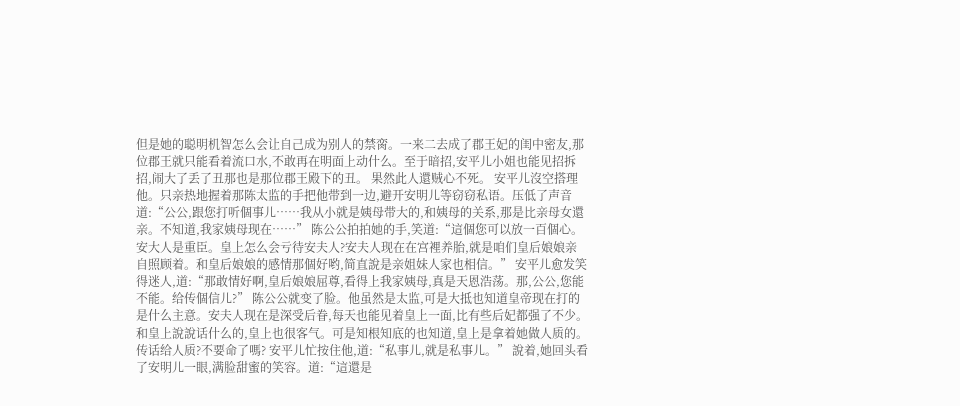但是她的聪明机智怎么会让自己成为别人的禁脔。一来二去成了郡王妃的闺中密友,那位郡王就只能看着流口水,不敢再在明面上动什么。至于暗招,安平儿小姐也能见招拆招,闹大了丢了丑那也是那位郡王殿下的丑。 果然此人還贼心不死。 安平儿沒空搭理他。只亲热地握着那陈太监的手把他带到一边,避开安明儿等窃窃私语。压低了声音道:“公公,跟您打听個事儿……我从小就是姨母带大的,和姨母的关系,那是比亲母女還亲。不知道,我家姨母现在……” 陈公公拍拍她的手,笑道:“這個您可以放一百個心。安大人是重臣。皇上怎么会亏待安夫人?安夫人现在在宫裡养胎,就是咱们皇后娘娘亲自照顾着。和皇后娘娘的感情那個好哟,简直說是亲姐妹人家也相信。” 安平儿愈发笑得迷人,道:“那敢情好啊,皇后娘娘屈尊,看得上我家姨母,真是天恩浩荡。那,公公,您能不能。给传個信儿?” 陈公公就变了脸。他虽然是太监,可是大抵也知道皇帝现在打的是什么主意。安夫人现在是深受后眷,每天也能见着皇上一面,比有些后妃都强了不少。和皇上說說话什么的,皇上也很客气。可是知根知底的也知道,皇上是拿着她做人质的。传话给人质?不要命了嗎? 安平儿忙按住他,道:“私事儿,就是私事儿。” 說着,她回头看了安明儿一眼,满脸甜蜜的笑容。道:“這還是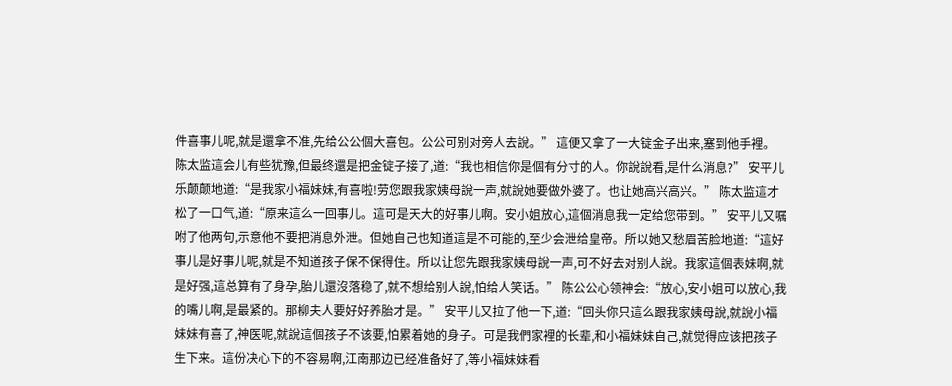件喜事儿呢,就是還拿不准,先给公公個大喜包。公公可别对旁人去說。” 這便又拿了一大锭金子出来,塞到他手裡。 陈太监這会儿有些犹豫,但最终還是把金锭子接了,道:“我也相信你是個有分寸的人。你說說看,是什么消息?” 安平儿乐颠颠地道:“是我家小福妹妹,有喜啦!劳您跟我家姨母說一声,就說她要做外婆了。也让她高兴高兴。” 陈太监這才松了一口气,道:“原来這么一回事儿。這可是天大的好事儿啊。安小姐放心,這個消息我一定给您带到。” 安平儿又嘱咐了他两句,示意他不要把消息外泄。但她自己也知道這是不可能的,至少会泄给皇帝。所以她又愁眉苦脸地道:“這好事儿是好事儿呢,就是不知道孩子保不保得住。所以让您先跟我家姨母說一声,可不好去对别人說。我家這個表妹啊,就是好强,這总算有了身孕,胎儿還沒落稳了,就不想给别人說,怕给人笑话。” 陈公公心领神会:“放心,安小姐可以放心,我的嘴儿啊,是最紧的。那柳夫人要好好养胎才是。” 安平儿又拉了他一下,道:“回头你只這么跟我家姨母說,就說小福妹妹有喜了,神医呢,就說這個孩子不该要,怕累着她的身子。可是我們家裡的长辈,和小福妹妹自己,就觉得应该把孩子生下来。這份决心下的不容易啊,江南那边已经准备好了,等小福妹妹看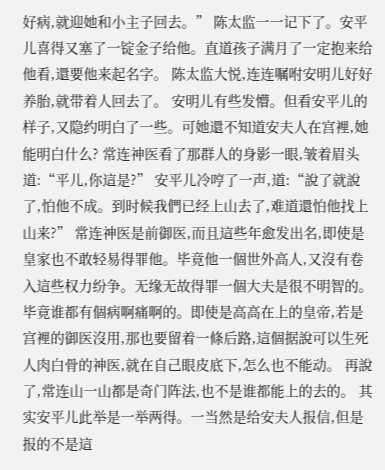好病,就迎她和小主子回去。” 陈太监一一记下了。安平儿喜得又塞了一锭金子给他。直道孩子满月了一定抱来给他看,還要他来起名字。 陈太监大悦,连连嘱咐安明儿好好养胎,就带着人回去了。 安明儿有些发懵。但看安平儿的样子,又隐约明白了一些。可她還不知道安夫人在宫裡,她能明白什么? 常连神医看了那群人的身影一眼,皱着眉头道:“平儿,你這是?” 安平儿冷哼了一声,道:“說了就說了,怕他不成。到时候我們已经上山去了,难道還怕他找上山来?” 常连神医是前御医,而且這些年愈发出名,即使是皇家也不敢轻易得罪他。毕竟他一個世外高人,又沒有卷入這些权力纷争。无缘无故得罪一個大夫是很不明智的。毕竟谁都有個病啊痛啊的。即使是高高在上的皇帝,若是宫裡的御医沒用,那也要留着一條后路,這個据說可以生死人肉白骨的神医,就在自己眼皮底下,怎么也不能动。 再說了,常连山一山都是奇门阵法,也不是谁都能上的去的。 其实安平儿此举是一举两得。一当然是给安夫人报信,但是报的不是這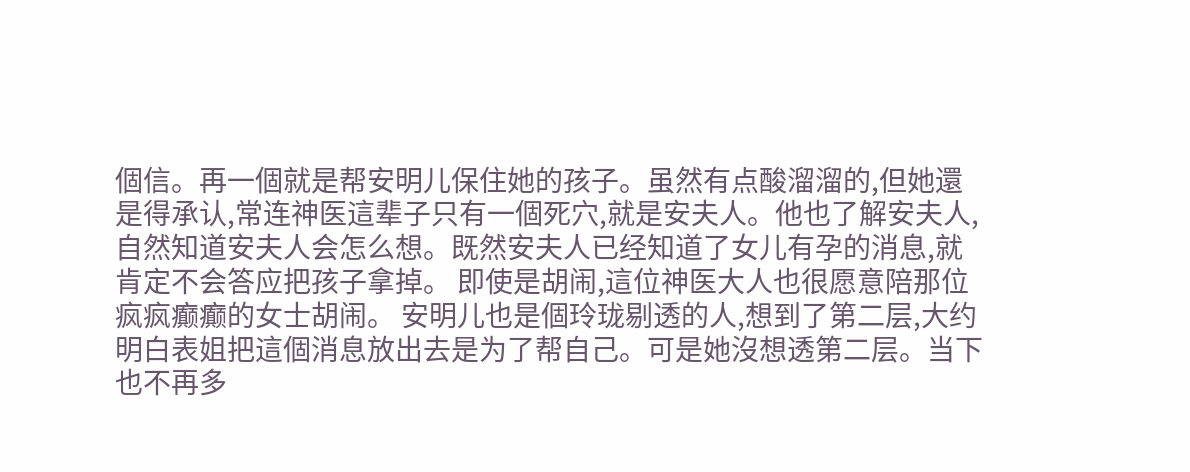個信。再一個就是帮安明儿保住她的孩子。虽然有点酸溜溜的,但她還是得承认,常连神医這辈子只有一個死穴,就是安夫人。他也了解安夫人,自然知道安夫人会怎么想。既然安夫人已经知道了女儿有孕的消息,就肯定不会答应把孩子拿掉。 即使是胡闹,這位神医大人也很愿意陪那位疯疯癫癫的女士胡闹。 安明儿也是個玲珑剔透的人,想到了第二层,大约明白表姐把這個消息放出去是为了帮自己。可是她沒想透第二层。当下也不再多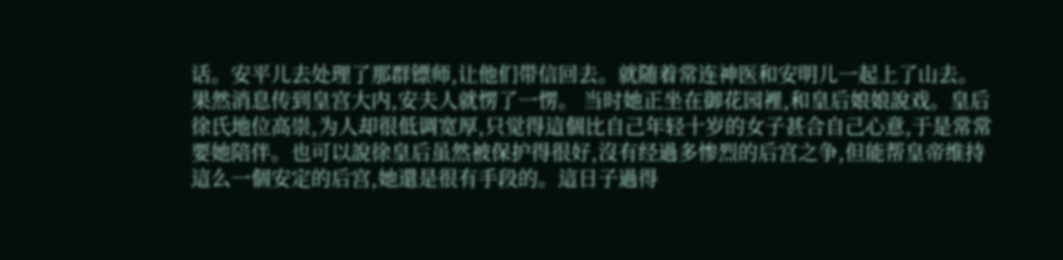话。安平儿去处理了那群镖师,让他们带信回去。就随着常连神医和安明儿一起上了山去。 果然消息传到皇宫大内,安夫人就愣了一愣。 当时她正坐在御花园裡,和皇后娘娘說戏。皇后徐氏地位高崇,为人却很低调宽厚,只觉得這個比自己年轻十岁的女子甚合自己心意,于是常常要她陪伴。也可以說徐皇后虽然被保护得很好,沒有经過多惨烈的后宫之争,但能帮皇帝维持這么一個安定的后宫,她還是很有手段的。這日子過得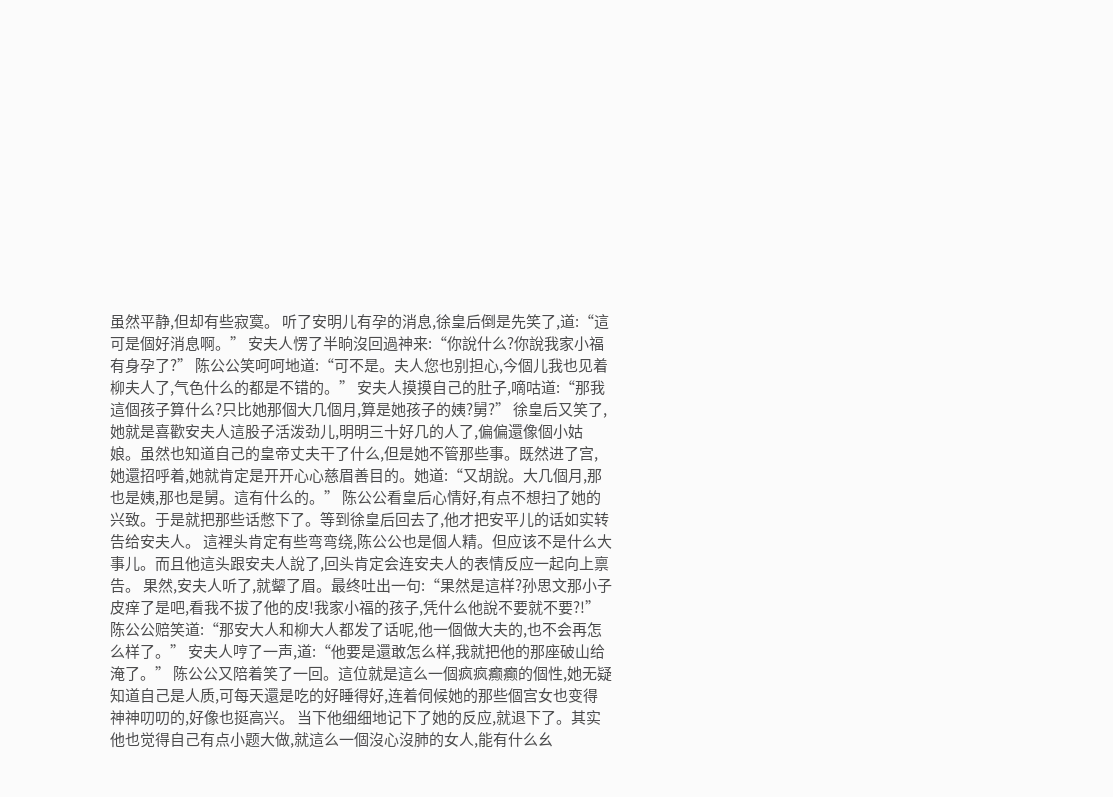虽然平静,但却有些寂寞。 听了安明儿有孕的消息,徐皇后倒是先笑了,道:“這可是個好消息啊。” 安夫人愣了半晌沒回過神来:“你說什么?你說我家小福有身孕了?” 陈公公笑呵呵地道:“可不是。夫人您也别担心,今個儿我也见着柳夫人了,气色什么的都是不错的。” 安夫人摸摸自己的肚子,嘀咕道:“那我這個孩子算什么?只比她那個大几個月,算是她孩子的姨?舅?” 徐皇后又笑了,她就是喜歡安夫人這股子活泼劲儿,明明三十好几的人了,偏偏還像個小姑娘。虽然也知道自己的皇帝丈夫干了什么,但是她不管那些事。既然进了宫,她還招呼着,她就肯定是开开心心慈眉善目的。她道:“又胡說。大几個月,那也是姨,那也是舅。這有什么的。” 陈公公看皇后心情好,有点不想扫了她的兴致。于是就把那些话憋下了。等到徐皇后回去了,他才把安平儿的话如实转告给安夫人。 這裡头肯定有些弯弯绕,陈公公也是個人精。但应该不是什么大事儿。而且他這头跟安夫人說了,回头肯定会连安夫人的表情反应一起向上禀告。 果然,安夫人听了,就颦了眉。最终吐出一句:“果然是這样?孙思文那小子皮痒了是吧,看我不拔了他的皮!我家小福的孩子,凭什么他說不要就不要?!” 陈公公赔笑道:“那安大人和柳大人都发了话呢,他一個做大夫的,也不会再怎么样了。” 安夫人哼了一声,道:“他要是還敢怎么样,我就把他的那座破山给淹了。” 陈公公又陪着笑了一回。這位就是這么一個疯疯癫癫的個性,她无疑知道自己是人质,可每天還是吃的好睡得好,连着伺候她的那些個宫女也变得神神叨叨的,好像也挺高兴。 当下他细细地记下了她的反应,就退下了。其实他也觉得自己有点小题大做,就這么一個沒心沒肺的女人,能有什么幺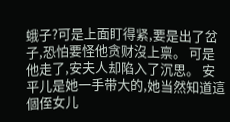蛾子?可是上面盯得紧,要是出了岔子,恐怕要怪他贪财沒上禀。 可是他走了,安夫人却陷入了沉思。 安平儿是她一手带大的,她当然知道這個侄女儿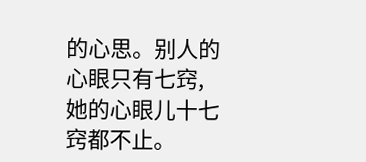的心思。别人的心眼只有七窍,她的心眼儿十七窍都不止。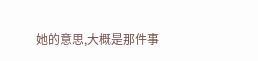她的意思,大概是那件事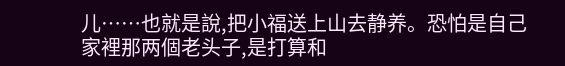儿……也就是說,把小福送上山去静养。恐怕是自己家裡那两個老头子,是打算和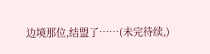边境那位,结盟了……(未完待续,)